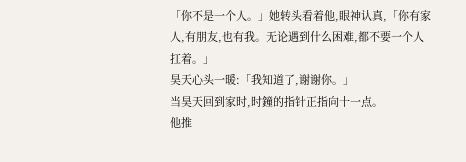「你不是一个人。」她转头看着他,眼神认真,「你有家人,有朋友,也有我。无论遇到什么困难,都不要一个人扛着。」
昊天心头一暖:「我知道了,谢谢你。」
当昊天回到家时,时鐘的指针正指向十一点。
他推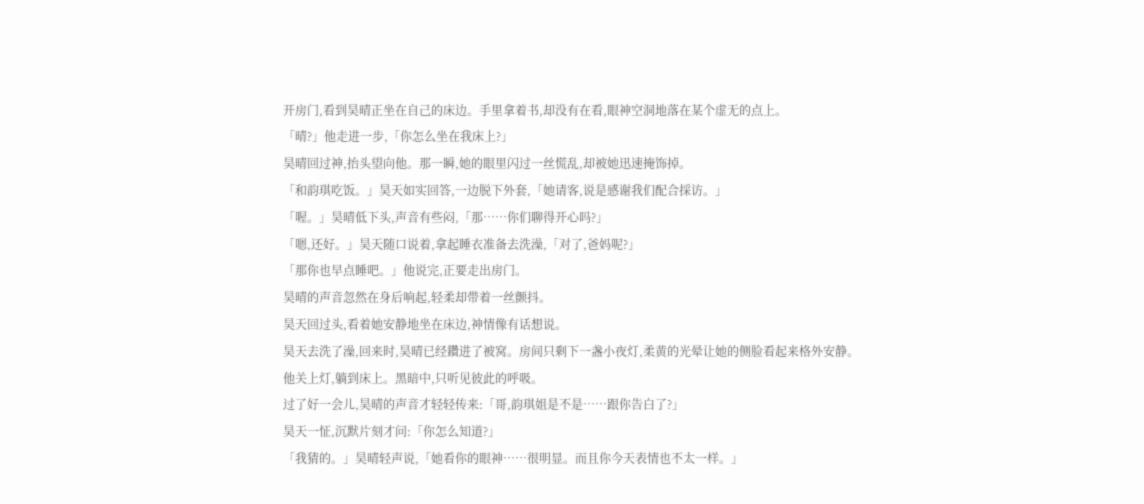开房门,看到昊晴正坐在自己的床边。手里拿着书,却没有在看,眼神空洞地落在某个虚无的点上。
「晴?」他走进一步,「你怎么坐在我床上?」
昊晴回过神,抬头望向他。那一瞬,她的眼里闪过一丝慌乱,却被她迅速掩饰掉。
「和韵琪吃饭。」昊天如实回答,一边脱下外套,「她请客,说是感谢我们配合採访。」
「喔。」昊晴低下头,声音有些闷,「那……你们聊得开心吗?」
「嗯,还好。」昊天随口说着,拿起睡衣准备去洗澡,「对了,爸妈呢?」
「那你也早点睡吧。」他说完,正要走出房门。
昊晴的声音忽然在身后响起,轻柔却带着一丝颤抖。
昊天回过头,看着她安静地坐在床边,神情像有话想说。
昊天去洗了澡,回来时,昊晴已经鑽进了被窝。房间只剩下一盏小夜灯,柔黄的光晕让她的侧脸看起来格外安静。
他关上灯,躺到床上。黑暗中,只听见彼此的呼吸。
过了好一会儿,昊晴的声音才轻轻传来:「哥,韵琪姐是不是……跟你告白了?」
昊天一怔,沉默片刻才问:「你怎么知道?」
「我猜的。」昊晴轻声说,「她看你的眼神……很明显。而且你今天表情也不太一样。」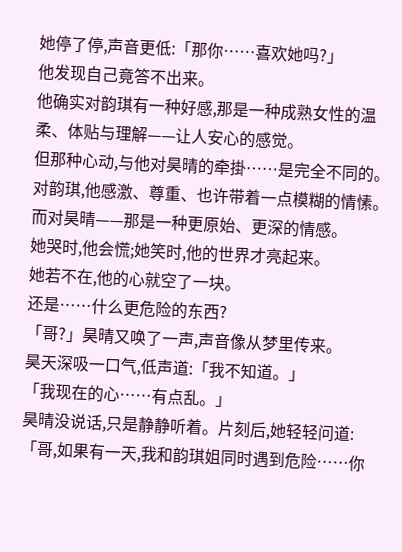她停了停,声音更低:「那你……喜欢她吗?」
他发现自己竟答不出来。
他确实对韵琪有一种好感,那是一种成熟女性的温柔、体贴与理解——让人安心的感觉。
但那种心动,与他对昊晴的牵掛……是完全不同的。
对韵琪,他感激、尊重、也许带着一点模糊的情愫。
而对昊晴——那是一种更原始、更深的情感。
她哭时,他会慌;她笑时,他的世界才亮起来。
她若不在,他的心就空了一块。
还是……什么更危险的东西?
「哥?」昊晴又唤了一声,声音像从梦里传来。
昊天深吸一口气,低声道:「我不知道。」
「我现在的心……有点乱。」
昊晴没说话,只是静静听着。片刻后,她轻轻问道:
「哥,如果有一天,我和韵琪姐同时遇到危险……你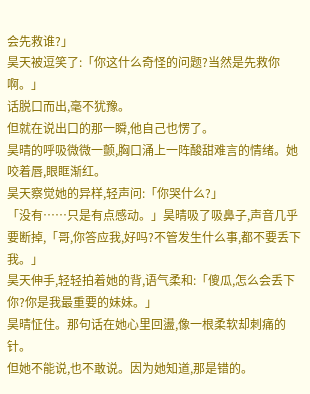会先救谁?」
昊天被逗笑了:「你这什么奇怪的问题?当然是先救你啊。」
话脱口而出,毫不犹豫。
但就在说出口的那一瞬,他自己也愣了。
昊晴的呼吸微微一颤,胸口涌上一阵酸甜难言的情绪。她咬着唇,眼眶渐红。
昊天察觉她的异样,轻声问:「你哭什么?」
「没有……只是有点感动。」昊晴吸了吸鼻子,声音几乎要断掉,「哥,你答应我,好吗?不管发生什么事,都不要丢下我。」
昊天伸手,轻轻拍着她的背,语气柔和:「傻瓜,怎么会丢下你?你是我最重要的妹妹。」
昊晴怔住。那句话在她心里回盪,像一根柔软却刺痛的针。
但她不能说,也不敢说。因为她知道,那是错的。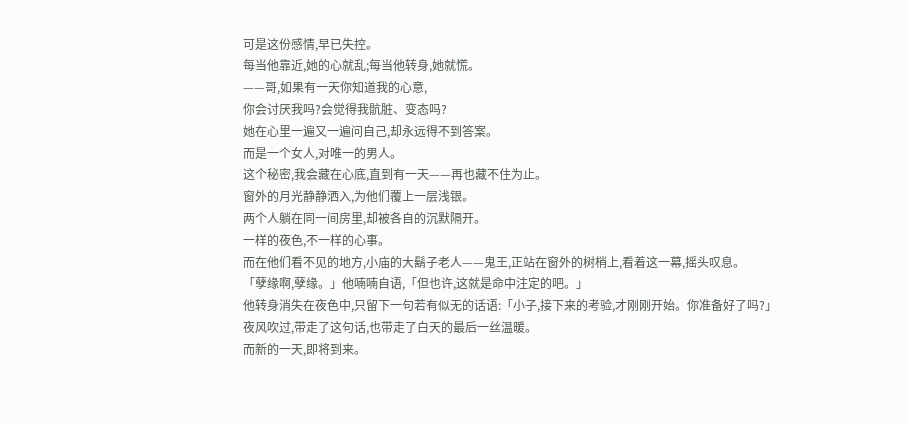可是这份感情,早已失控。
每当他靠近,她的心就乱;每当他转身,她就慌。
——哥,如果有一天你知道我的心意,
你会讨厌我吗?会觉得我骯脏、变态吗?
她在心里一遍又一遍问自己,却永远得不到答案。
而是一个女人,对唯一的男人。
这个秘密,我会藏在心底,直到有一天——再也藏不住为止。
窗外的月光静静洒入,为他们覆上一层浅银。
两个人躺在同一间房里,却被各自的沉默隔开。
一样的夜色,不一样的心事。
而在他们看不见的地方,小庙的大鬍子老人——鬼王,正站在窗外的树梢上,看着这一幕,摇头叹息。
「孽缘啊,孽缘。」他喃喃自语,「但也许,这就是命中注定的吧。」
他转身消失在夜色中,只留下一句若有似无的话语:「小子,接下来的考验,才刚刚开始。你准备好了吗?」
夜风吹过,带走了这句话,也带走了白天的最后一丝温暖。
而新的一天,即将到来。